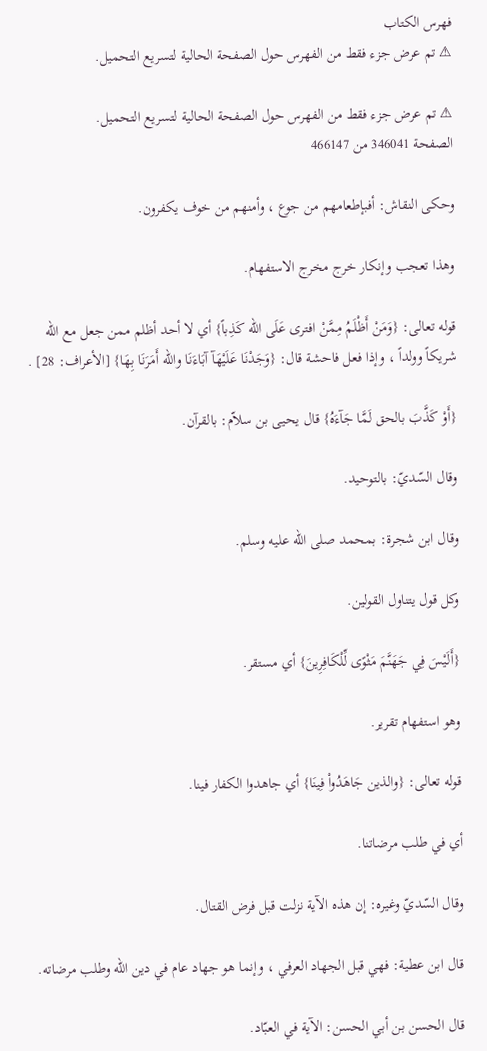فهرس الكتاب
⚠ تم عرض جزء فقط من الفهرس حول الصفحة الحالية لتسريع التحميل.

⚠ تم عرض جزء فقط من الفهرس حول الصفحة الحالية لتسريع التحميل.
الصفحة 346041 من 466147

وحكى النقاش: أفبإطعامهم من جوع ، وأمنهم من خوف يكفرون.

وهذا تعجب وإنكار خرج مخرج الاستفهام.

قوله تعالى: {وَمَنْ أَظْلَمُ مِمَّنْ افترى عَلَى الله كَذِباً} أي لا أحد أظلم ممن جعل مع الله شريكاً وولداً ، وإذا فعل فاحشة قال: {وَجَدْنَا عَلَيْهَآ آبَاءَنَا والله أَمَرَنَا بِهَا} [الأعراف: 28] .

{أَوْ كَذَّبَ بالحق لَمَّا جَآءَهُ} قال يحيى بن سلاّم: بالقرآن.

وقال السّديّ: بالتوحيد.

وقال ابن شجرة: بمحمد صلى الله عليه وسلم.

وكل قول يتناول القولين.

{أَلَيْسَ فِي جَهَنَّمَ مَثْوًى لِّلْكَافِرِينَ} أي مستقر.

وهو استفهام تقرير.

قوله تعالى: {والذين جَاهَدُواْ فِينَا} أي جاهدوا الكفار فينا.

أي في طلب مرضاتنا.

وقال السّديّ وغيره: إن هذه الآية نزلت قبل فرض القتال.

قال ابن عطية: فهي قبل الجهاد العرفي ، وإنما هو جهاد عام في دين الله وطلب مرضاته.

قال الحسن بن أبي الحسن: الآية في العبّاد.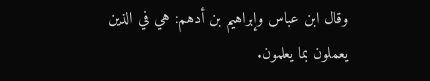وقال ابن عباس وإبراهيم بن أدهم: هي في الذين يعملون بما يعلمون.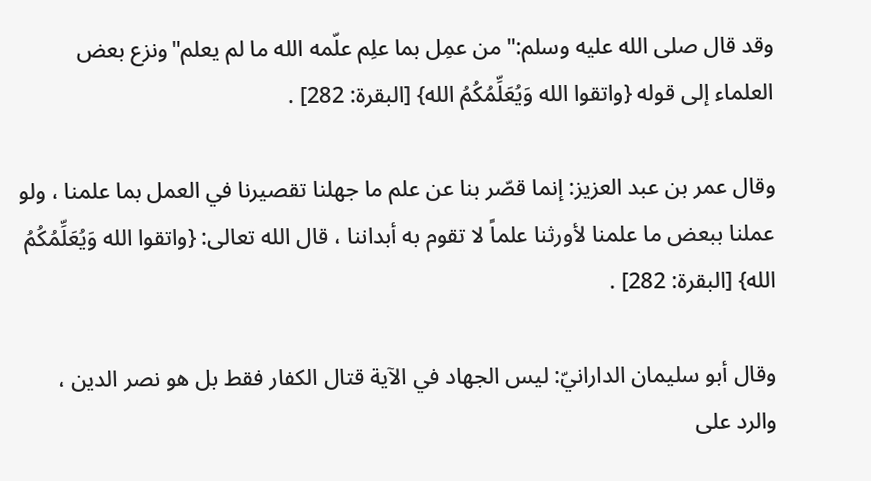وقد قال صلى الله عليه وسلم:"من عمِل بما علِم علّمه الله ما لم يعلم"ونزع بعض العلماء إلى قوله {واتقوا الله وَيُعَلِّمُكُمُ الله} [البقرة: 282] .

وقال عمر بن عبد العزيز: إنما قصّر بنا عن علم ما جهلنا تقصيرنا في العمل بما علمنا ، ولو عملنا ببعض ما علمنا لأورثنا علماً لا تقوم به أبداننا ، قال الله تعالى: {واتقوا الله وَيُعَلِّمُكُمُ الله} [البقرة: 282] .

وقال أبو سليمان الدارانيّ: ليس الجهاد في الآية قتال الكفار فقط بل هو نصر الدين ، والرد على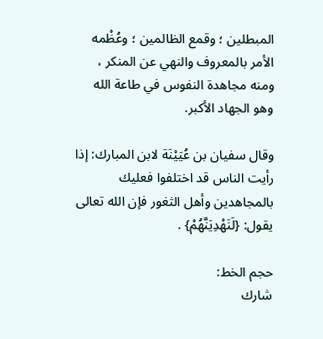المبطلين ؛ وقمع الظالمين ؛ وعُظْمه الأمر بالمعروف والنهي عن المنكر ، ومنه مجاهدة النفوس في طاعة الله وهو الجهاد الأكبر.

وقال سفيان بن عُيَيْنَة لابن المبارك: إذا رأيت الناس قد اختلفوا فعليك بالمجاهدين وأهل الثغور فإن الله تعالى يقول: {لَنَهْدِيَنَّهُمْ} .

حجم الخط:
شارك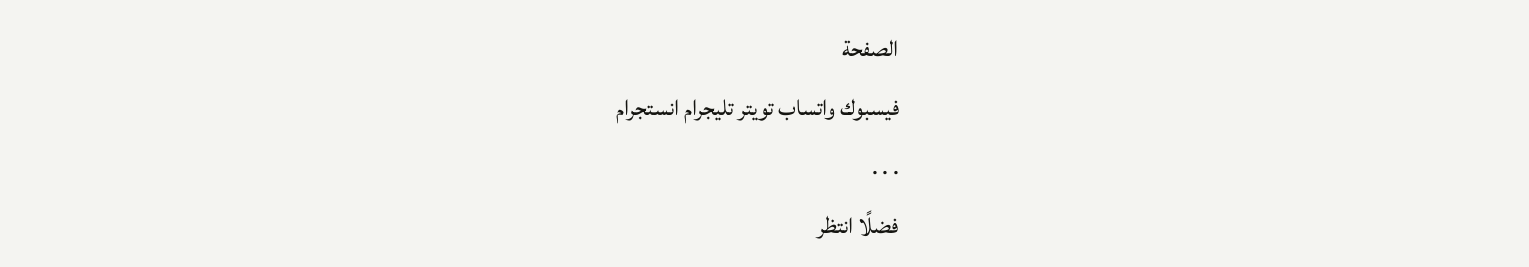الصفحة
فيسبوك واتساب تويتر تليجرام انستجرام
. . .
فضلًا انتظر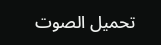تحميل الصوت